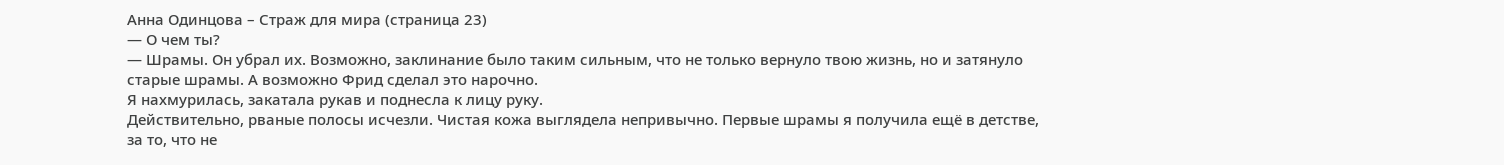Анна Одинцова – Страж для мира (страница 23)
— О чем ты?
— Шрамы. Он убрал их. Возможно, заклинание было таким сильным, что не только вернуло твою жизнь, но и затянуло старые шрамы. А возможно Фрид сделал это нарочно.
Я нахмурилась, закатала рукав и поднесла к лицу руку.
Действительно, рваные полосы исчезли. Чистая кожа выглядела непривычно. Первые шрамы я получила ещё в детстве, за то, что не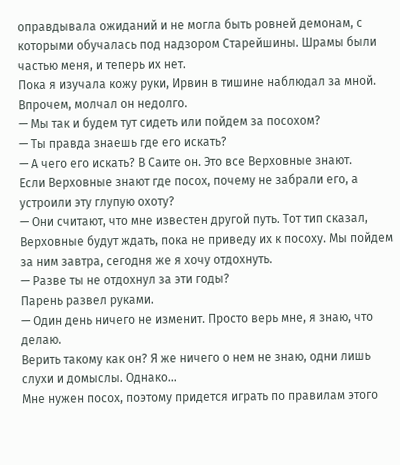оправдывала ожиданий и не могла быть ровней демонам, с которыми обучалась под надзором Старейшины. Шрамы были частью меня, и теперь их нет.
Пока я изучала кожу руки, Ирвин в тишине наблюдал за мной. Впрочем, молчал он недолго.
— Мы так и будем тут сидеть или пойдем за посохом?
— Ты правда знаешь где его искать?
— А чего его искать? В Саите он. Это все Верховные знают.
Если Верховные знают где посох, почему не забрали его, а устроили эту глупую охоту?
— Они считают, что мне известен другой путь. Тот тип сказал, Верховные будут ждать, пока не приведу их к посоху. Мы пойдем за ним завтра, сегодня же я хочу отдохнуть.
— Разве ты не отдохнул за эти годы?
Парень развел руками.
— Один день ничего не изменит. Просто верь мне, я знаю, что делаю.
Верить такому как он? Я же ничего о нем не знаю, одни лишь слухи и домыслы. Однако…
Мне нужен посох, поэтому придется играть по правилам этого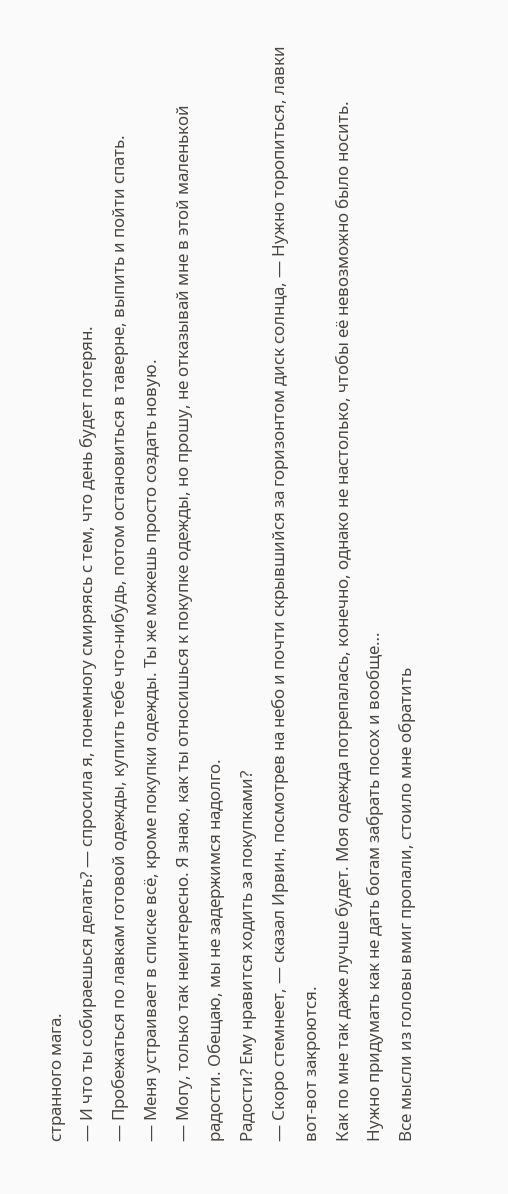странного мага.
— И что ты собираешься делать? — спросила я, понемногу смиряясь с тем, что день будет потерян.
— Пробежаться по лавкам готовой одежды, купить тебе что-нибудь, потом остановиться в таверне, выпить и пойти спать.
— Меня устраивает в списке всё, кроме покупки одежды. Ты же можешь просто создать новую.
— Могу, только так неинтересно. Я знаю, как ты относишься к покупке одежды, но прошу, не отказывай мне в этой маленькой радости. Обещаю, мы не задержимся надолго.
Радости? Ему нравится ходить за покупками?
— Скоро стемнеет, — сказал Ирвин, посмотрев на небо и почти скрывшийся за горизонтом диск солнца, — Нужно торопиться, лавки вот-вот закроются.
Как по мне так даже лучше будет. Моя одежда потрепалась, конечно, однако не настолько, чтобы её невозможно было носить. Нужно придумать как не дать богам забрать посох и вообще…
Все мысли из головы вмиг пропали, стоило мне обратить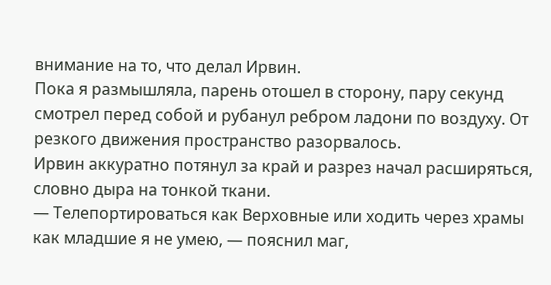внимание на то, что делал Ирвин.
Пока я размышляла, парень отошел в сторону, пару секунд смотрел перед собой и рубанул ребром ладони по воздуху. От резкого движения пространство разорвалось.
Ирвин аккуратно потянул за край и разрез начал расширяться, словно дыра на тонкой ткани.
— Телепортироваться как Верховные или ходить через храмы как младшие я не умею, — пояснил маг,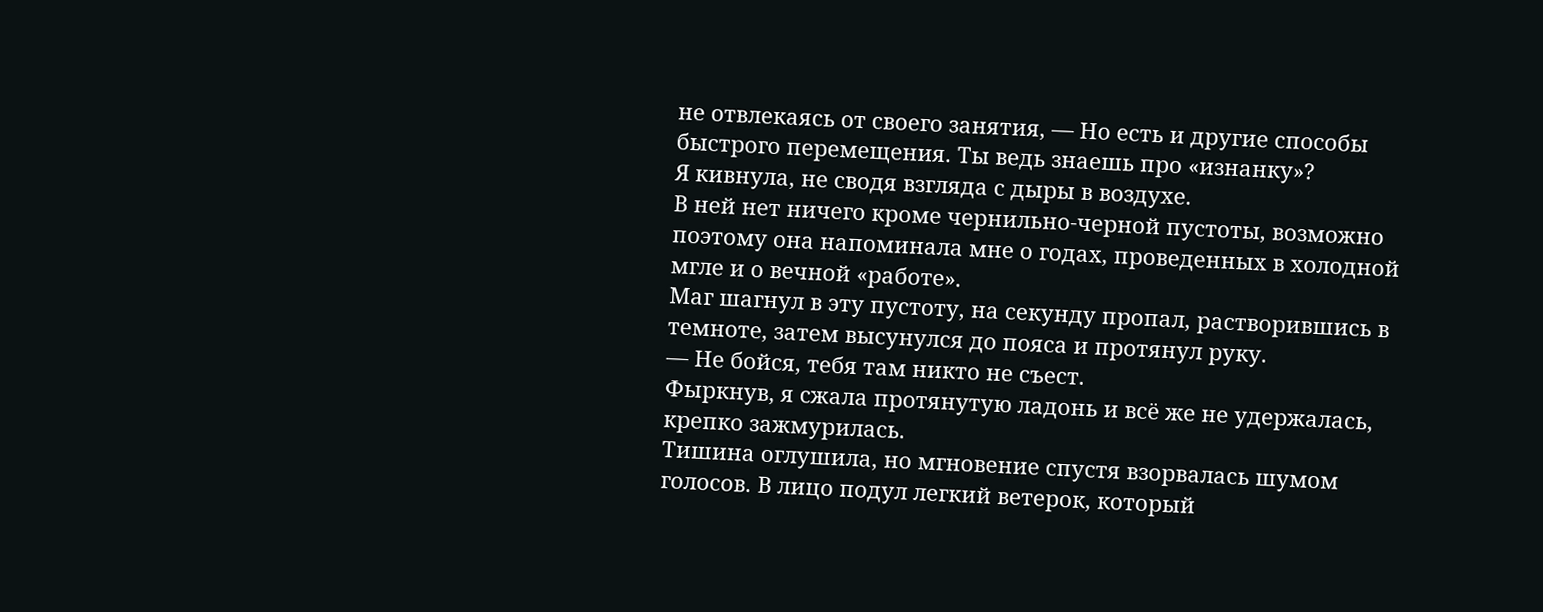не отвлекаясь от своего занятия, — Но есть и другие способы быстрого перемещения. Ты ведь знаешь про «изнанку»?
Я кивнула, не сводя взгляда с дыры в воздухе.
В ней нет ничего кроме чернильно-черной пустоты, возможно поэтому она напоминала мне о годах, проведенных в холодной мгле и о вечной «работе».
Маг шагнул в эту пустоту, на секунду пропал, растворившись в темноте, затем высунулся до пояса и протянул руку.
— Не бойся, тебя там никто не съест.
Фыркнув, я сжала протянутую ладонь и всё же не удержалась, крепко зажмурилась.
Тишина оглушила, но мгновение спустя взорвалась шумом голосов. В лицо подул легкий ветерок, который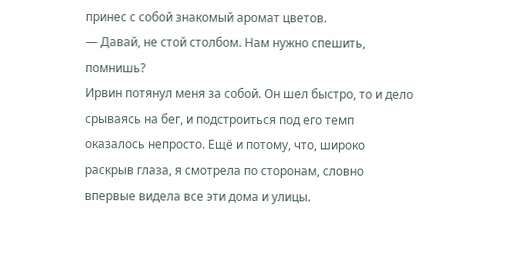принес с собой знакомый аромат цветов.
— Давай, не стой столбом. Нам нужно спешить, помнишь?
Ирвин потянул меня за собой. Он шел быстро, то и дело срываясь на бег, и подстроиться под его темп оказалось непросто. Ещё и потому, что, широко раскрыв глаза, я смотрела по сторонам, словно впервые видела все эти дома и улицы.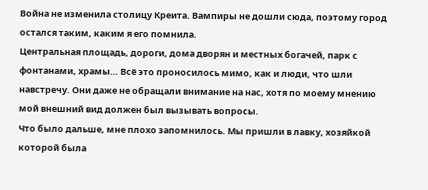Война не изменила столицу Креита. Вампиры не дошли сюда, поэтому город остался таким, каким я его помнила.
Центральная площадь, дороги, дома дворян и местных богачей, парк с фонтанами, храмы… Всё это проносилось мимо, как и люди, что шли навстречу. Они даже не обращали внимание на нас, хотя по моему мнению мой внешний вид должен был вызывать вопросы.
Что было дальше, мне плохо запомнилось. Мы пришли в лавку, хозяйкой которой была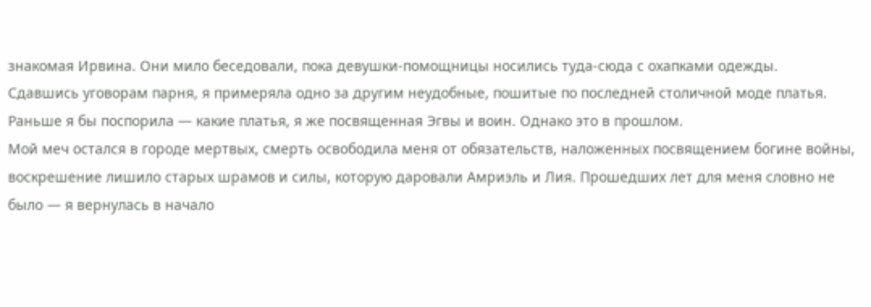знакомая Ирвина. Они мило беседовали, пока девушки-помощницы носились туда-сюда с охапками одежды.
Сдавшись уговорам парня, я примеряла одно за другим неудобные, пошитые по последней столичной моде платья.
Раньше я бы поспорила — какие платья, я же посвященная Эгвы и воин. Однако это в прошлом.
Мой меч остался в городе мертвых, смерть освободила меня от обязательств, наложенных посвящением богине войны, воскрешение лишило старых шрамов и силы, которую даровали Амриэль и Лия. Прошедших лет для меня словно не было — я вернулась в начало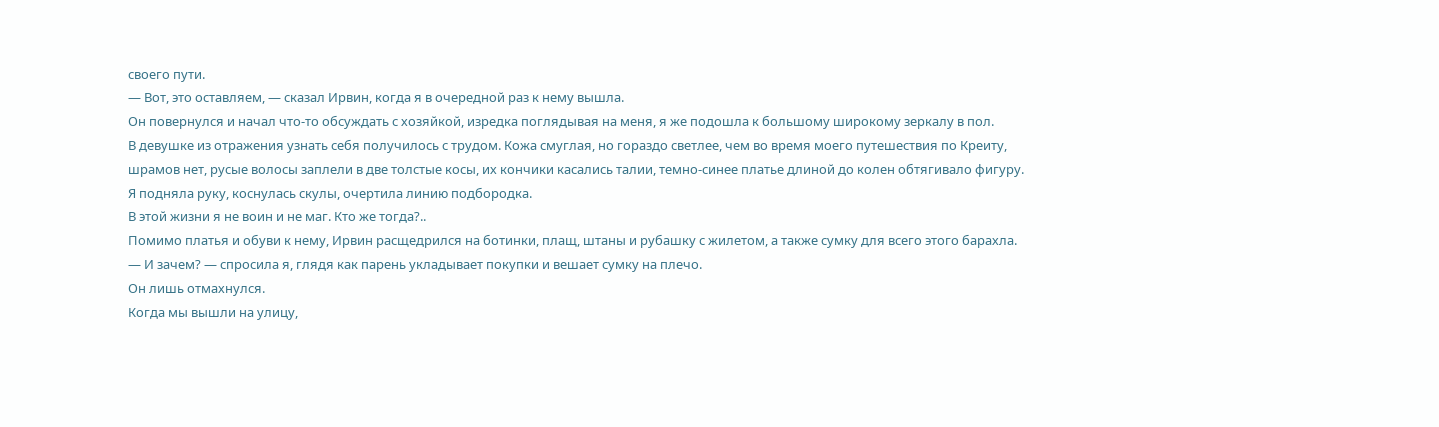своего пути.
— Вот, это оставляем, — сказал Ирвин, когда я в очередной раз к нему вышла.
Он повернулся и начал что-то обсуждать с хозяйкой, изредка поглядывая на меня, я же подошла к большому широкому зеркалу в пол.
В девушке из отражения узнать себя получилось с трудом. Кожа смуглая, но гораздо светлее, чем во время моего путешествия по Креиту, шрамов нет, русые волосы заплели в две толстые косы, их кончики касались талии, темно-синее платье длиной до колен обтягивало фигуру.
Я подняла руку, коснулась скулы, очертила линию подбородка.
В этой жизни я не воин и не маг. Кто же тогда?..
Помимо платья и обуви к нему, Ирвин расщедрился на ботинки, плащ, штаны и рубашку с жилетом, а также сумку для всего этого барахла.
— И зачем? — спросила я, глядя как парень укладывает покупки и вешает сумку на плечо.
Он лишь отмахнулся.
Когда мы вышли на улицу,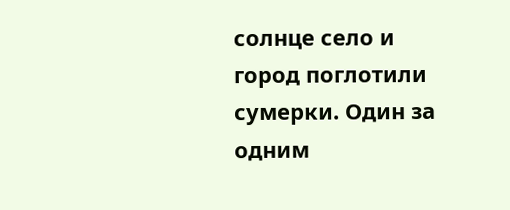солнце село и город поглотили сумерки. Один за одним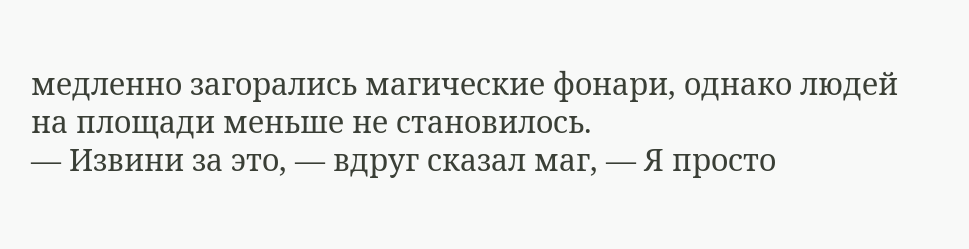медленно загорались магические фонари, однако людей на площади меньше не становилось.
— Извини за это, — вдруг сказал маг, — Я просто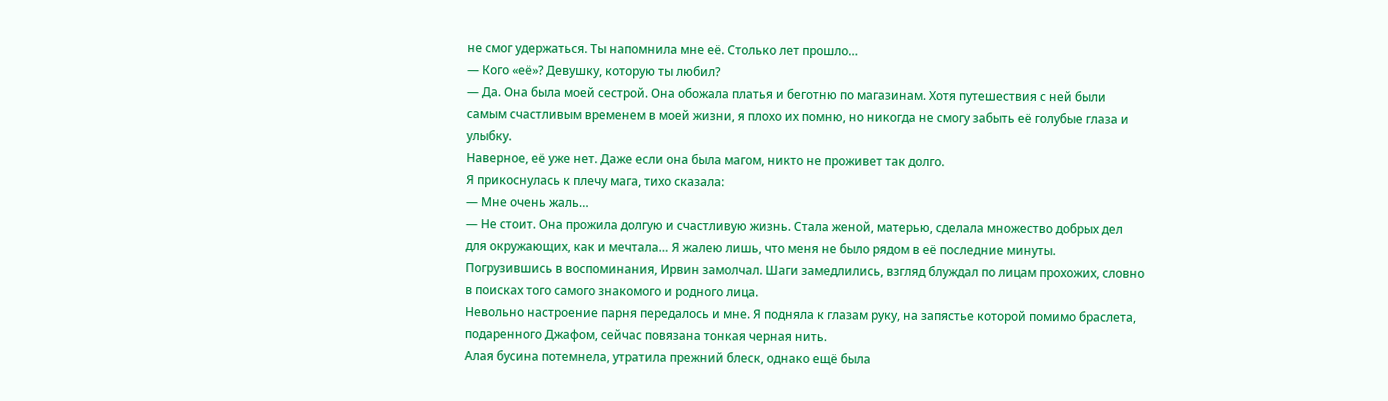не смог удержаться. Ты напомнила мне её. Столько лет прошло…
— Кого «её»? Девушку, которую ты любил?
— Да. Она была моей сестрой. Она обожала платья и беготню по магазинам. Хотя путешествия с ней были самым счастливым временем в моей жизни, я плохо их помню, но никогда не смогу забыть её голубые глаза и улыбку.
Наверное, её уже нет. Даже если она была магом, никто не проживет так долго.
Я прикоснулась к плечу мага, тихо сказала:
— Мне очень жаль…
— Не стоит. Она прожила долгую и счастливую жизнь. Стала женой, матерью, сделала множество добрых дел для окружающих, как и мечтала… Я жалею лишь, что меня не было рядом в её последние минуты.
Погрузившись в воспоминания, Ирвин замолчал. Шаги замедлились, взгляд блуждал по лицам прохожих, словно в поисках того самого знакомого и родного лица.
Невольно настроение парня передалось и мне. Я подняла к глазам руку, на запястье которой помимо браслета, подаренного Джафом, сейчас повязана тонкая черная нить.
Алая бусина потемнела, утратила прежний блеск, однако ещё была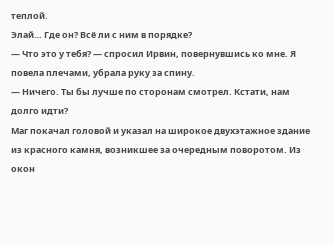теплой.
Элай… Где он? Всё ли с ним в порядке?
— Что это у тебя? — спросил Ирвин, повернувшись ко мне. Я повела плечами, убрала руку за спину.
— Ничего. Ты бы лучше по сторонам смотрел. Кстати, нам долго идти?
Маг покачал головой и указал на широкое двухэтажное здание из красного камня, возникшее за очередным поворотом. Из окон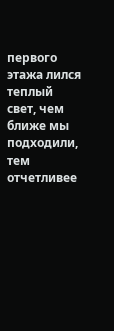первого этажа лился теплый свет, чем ближе мы подходили, тем отчетливее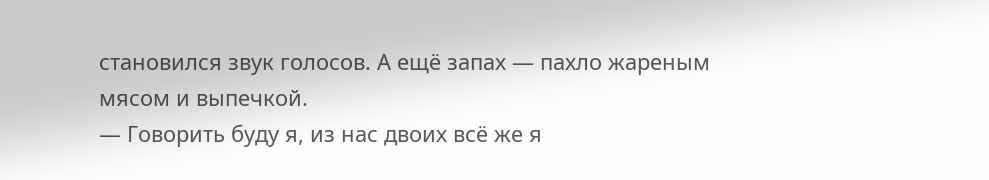становился звук голосов. А ещё запах — пахло жареным мясом и выпечкой.
— Говорить буду я, из нас двоих всё же я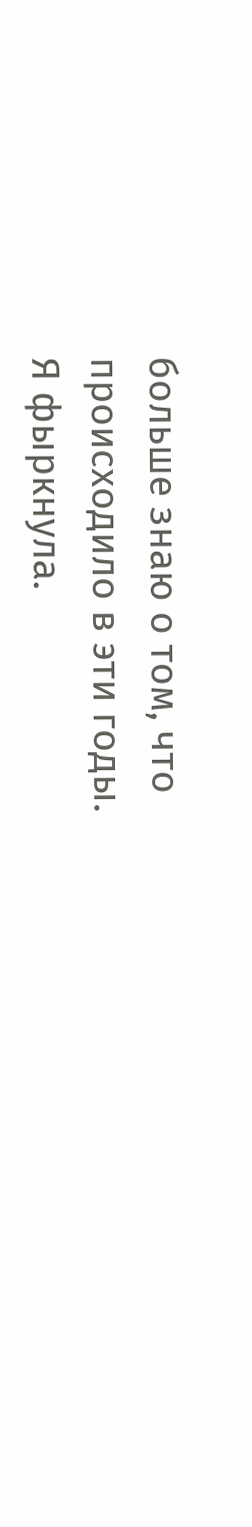больше знаю о том, что происходило в эти годы.
Я фыркнула.